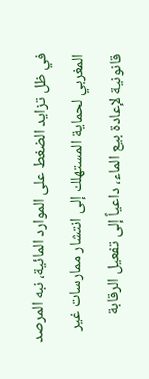في ظل تزايد الضغط على الموارد المائية، نبه المرصد المغربي لحماية المستهلك إلى انتشار ممارسات غير قانونية لإعادة بيع الماء، داعياً إلى تفعيل الرقابة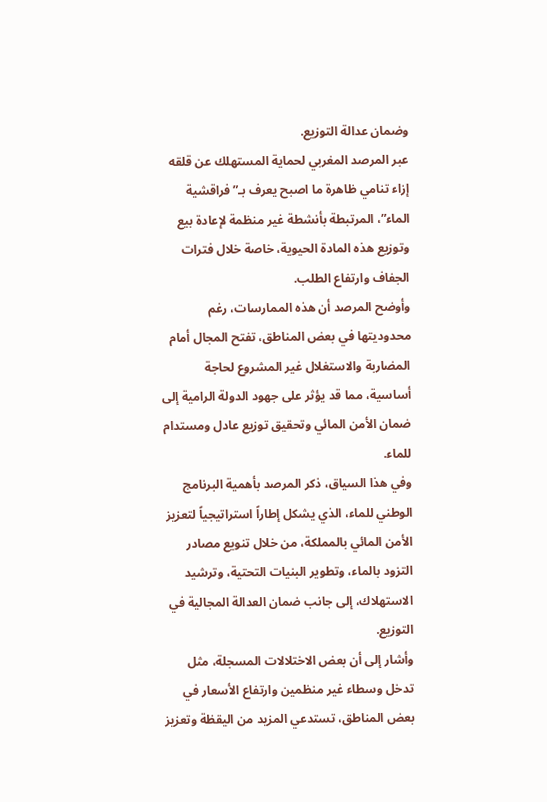وضمان عدالة التوزيع.
عبر المرصد المغربي لحماية المستهلك عن قلقه إزاء تنامي ظاهرة ما اصبح يعرف بـ”فراقشية الماء”، المرتبطة بأنشطة غير منظمة لإعادة بيع وتوزيع هذه المادة الحيوية، خاصة خلال فترات الجفاف وارتفاع الطلب.
وأوضح المرصد أن هذه الممارسات، رغم محدوديتها في بعض المناطق، تفتح المجال أمام المضاربة والاستغلال غير المشروع لحاجة أساسية، مما قد يؤثر على جهود الدولة الرامية إلى ضمان الأمن المائي وتحقيق توزيع عادل ومستدام للماء.
وفي هذا السياق، ذكر المرصد بأهمية البرنامج الوطني للماء، الذي يشكل إطاراً استراتيجياً لتعزيز الأمن المائي بالمملكة، من خلال تنويع مصادر التزود بالماء، وتطوير البنيات التحتية، وترشيد الاستهلاك، إلى جانب ضمان العدالة المجالية في التوزيع.
وأشار إلى أن بعض الاختلالات المسجلة، مثل تدخل وسطاء غير منظمين وارتفاع الأسعار في بعض المناطق، تستدعي المزيد من اليقظة وتعزيز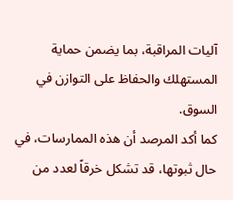آليات المراقبة، بما يضمن حماية المستهلك والحفاظ على التوازن في السوق.
كما أكد المرصد أن هذه الممارسات، في حال ثبوتها، قد تشكل خرقاً لعدد من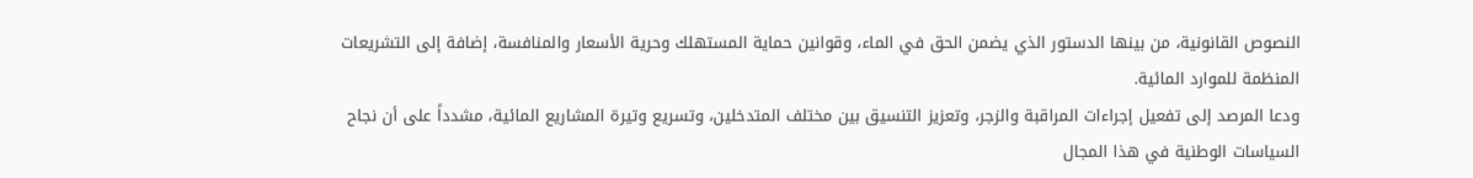النصوص القانونية، من بينها الدستور الذي يضمن الحق في الماء، وقوانين حماية المستهلك وحرية الأسعار والمنافسة، إضافة إلى التشريعات المنظمة للموارد المائية.
ودعا المرصد إلى تفعيل إجراءات المراقبة والزجر، وتعزيز التنسيق بين مختلف المتدخلين، وتسريع وتيرة المشاريع المائية، مشدداً على أن نجاح السياسات الوطنية في هذا المجال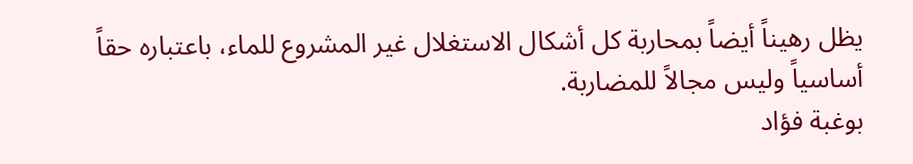يظل رهيناً أيضاً بمحاربة كل أشكال الاستغلال غير المشروع للماء، باعتباره حقاً أساسياً وليس مجالاً للمضاربة.
بوغبة فؤاد